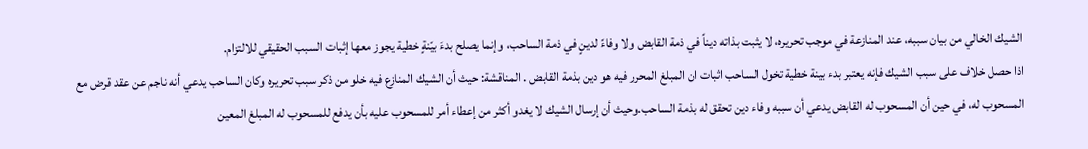الشيك الخالي من بيان سببه، عند المنازعة في موجب تحريره، لا يثبت بذاته ديناً في ذمة القابض ولا وفاءً لدينٍ في ذمة الساحب، وإنما يصلح بدءَ بيّنةٍ خطية يجوز معها إثبات السبب الحقيقي للالتزام.
اذا حصل خلاف على سبب الشيك فإنه يعتبر بدء بينة خطية تخول الساحب اثبات ان المبلغ المحرر فيه هو دين بذمة القابض . المناقشة: حيث أن الشيك المنازع فيه خلو من ذكر سبب تحريره وكان الساحب يدعي أنه ناجم عن عقد قرض مع المسحوب له، في حين أن المسحوب له القابض يدعي أن سببه وفاء دين تحقق له بذمة الساحب.وحيث أن إرسال الشيك لا يغدو أكثر من إعطاء أمر للمسحوب عليه بأن يدفع للمسحوب له المبلغ المعين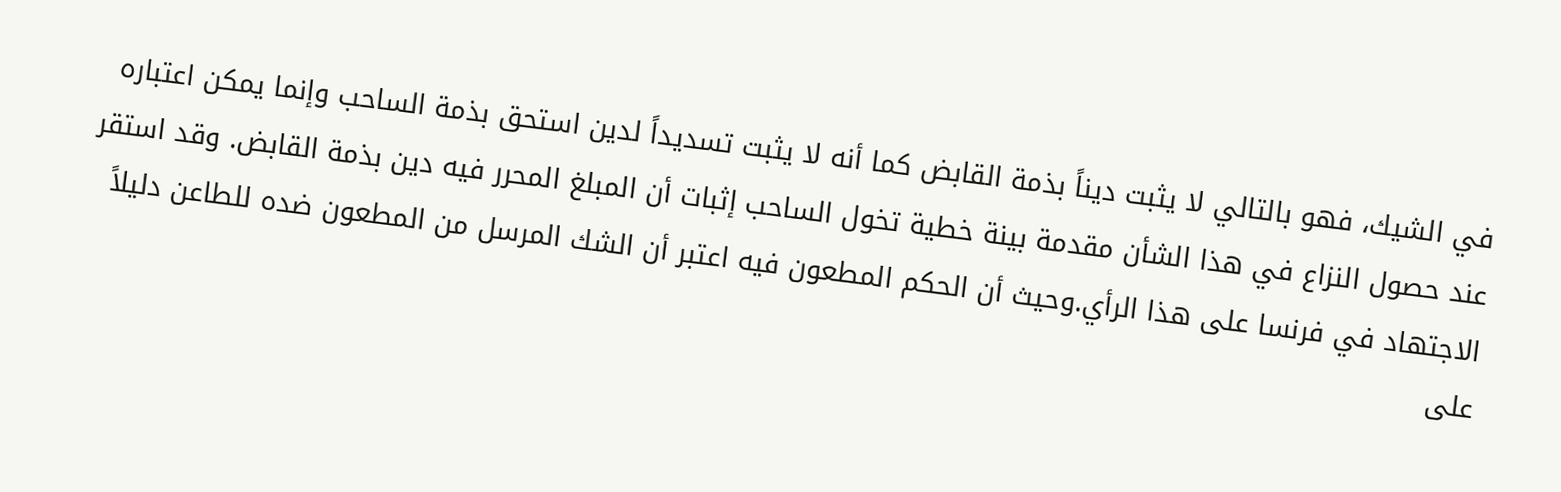في الشيك، فهو بالتالي لا يثبت ديناً بذمة القابض كما أنه لا يثبت تسديداً لدين استحق بذمة الساحب وإنما يمكن اعتباره عند حصول النزاع في هذا الشأن مقدمة بينة خطية تخول الساحب إثبات أن المبلغ المحرر فيه دين بذمة القابض. وقد استقر الاجتهاد في فرنسا على هذا الرأي.وحيث أن الحكم المطعون فيه اعتبر أن الشك المرسل من المطعون ضده للطاعن دليلاً على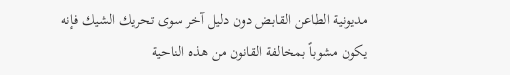مديونية الطاعن القابض دون دليل آخر سوى تحريك الشيك فإنه يكون مشوباً بمخالفة القانون من هذه الناحية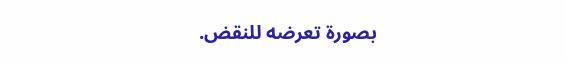بصورة تعرضه للنقض.